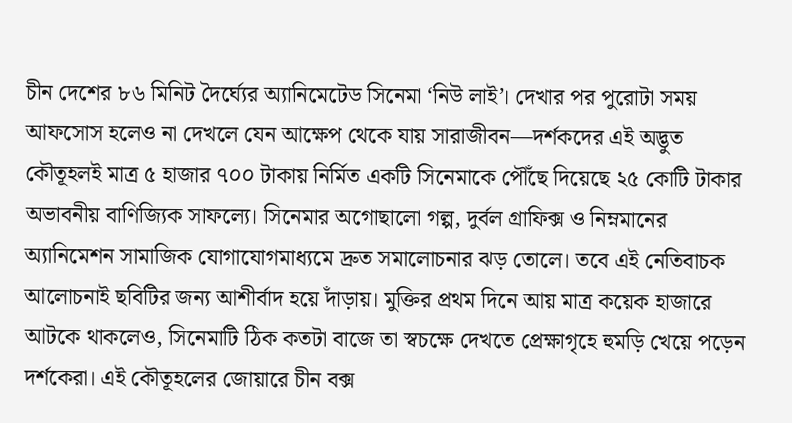চীন দেশের ৮৬ মিনিট দৈর্ঘ্যের অ্যানিমেটেড সিনেমা ‘নিউ লাই’। দেখার পর পুরোটা সময় আফসোস হলেও না দেখলে যেন আক্ষেপ থেকে যায় সারাজীবন—দর্শকদের এই অদ্ভুত কৌতূহলই মাত্র ৫ হাজার ৭০০ টাকায় নির্মিত একটি সিনেমাকে পৌঁছে দিয়েছে ২৫ কোটি টাকার অভাবনীয় বাণিজ্যিক সাফল্যে। সিনেমার অগোছালো গল্প, দুর্বল গ্রাফিক্স ও নিম্নমানের অ্যানিমেশন সামাজিক যোগাযোগমাধ্যমে দ্রুত সমালোচনার ঝড় তোলে। তবে এই নেতিবাচক আলোচনাই ছবিটির জন্য আশীর্বাদ হয়ে দাঁড়ায়। মুক্তির প্রথম দিনে আয় মাত্র কয়েক হাজারে আটকে থাকলেও, সিনেমাটি ঠিক কতটা বাজে তা স্বচক্ষে দেখতে প্রেক্ষাগৃহে হুমড়ি খেয়ে পড়েন দর্শকেরা। এই কৌতূহলের জোয়ারে চীন বক্স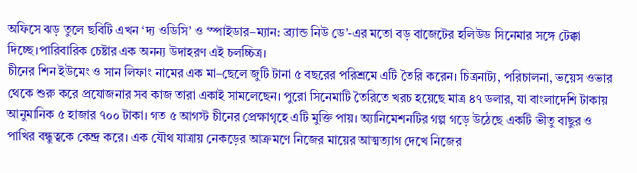অফিসে ঝড় তুলে ছবিটি এখন ‘দ্য ওডিসি’ ও ‘স্পাইডার–ম্যান: ব্র্যান্ড নিউ ডে’-এর মতো বড় বাজেটের হলিউড সিনেমার সঙ্গে টেক্কা দিচ্ছে।পারিবারিক চেষ্টার এক অনন্য উদাহরণ এই চলচ্চিত্র।
চীনের শিন ইউমেং ও সান লিফাং নামের এক মা–ছেলে জুটি টানা ৫ বছরের পরিশ্রমে এটি তৈরি করেন। চিত্রনাট্য, পরিচালনা, ভয়েস ওভার থেকে শুরু করে প্রযোজনার সব কাজ তারা একাই সামলেছেন। পুরো সিনেমাটি তৈরিতে খরচ হয়েছে মাত্র ৪৭ ডলার, যা বাংলাদেশি টাকায় আনুমানিক ৫ হাজার ৭০০ টাকা। গত ৫ আগস্ট চীনের প্রেক্ষাগৃহে এটি মুক্তি পায়। অ্যানিমেশনটির গল্প গড়ে উঠেছে একটি ভীতু বাছুর ও পাখির বন্ধুত্বকে কেন্দ্র করে। এক যৌথ যাত্রায় নেকড়ের আক্রমণে নিজের মায়ের আত্মত্যাগ দেখে নিজের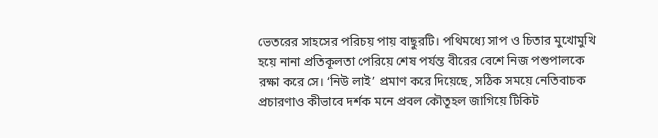ভেতরের সাহসের পরিচয় পায় বাছুরটি। পথিমধ্যে সাপ ও চিতার মুখোমুখি হয়ে নানা প্রতিকূলতা পেরিয়ে শেষ পর্যন্ত বীরের বেশে নিজ পশুপালকে রক্ষা করে সে। ‘নিউ লাই’ প্রমাণ করে দিয়েছে, সঠিক সময়ে নেতিবাচক প্রচারণাও কীভাবে দর্শক মনে প্রবল কৌতূহল জাগিয়ে টিকিট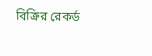বিক্রির রেকর্ড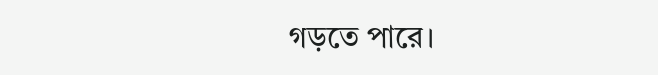গড়তে পারে।